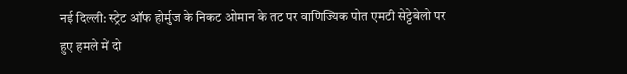नई दिल्ली: स्ट्रेट ऑफ होर्मुज के निकट ओमान के तट पर वाणिज्यिक पोत एमटी सेट्टेबेलो पर हुए हमले में दो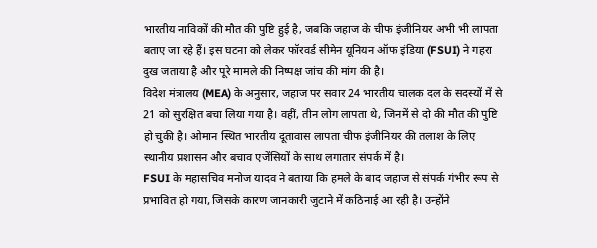भारतीय नाविकों की मौत की पुष्टि हुई है, जबकि जहाज के चीफ इंजीनियर अभी भी लापता बताए जा रहे हैं। इस घटना को लेकर फॉरवर्ड सीमेन यूनियन ऑफ इंडिया (FSUI) ने गहरा दुख जताया है और पूरे मामले की निष्पक्ष जांच की मांग की है।
विदेश मंत्रालय (MEA) के अनुसार, जहाज पर सवार 24 भारतीय चालक दल के सदस्यों में से 21 को सुरक्षित बचा लिया गया है। वहीं, तीन लोग लापता थे, जिनमें से दो की मौत की पुष्टि हो चुकी है। ओमान स्थित भारतीय दूतावास लापता चीफ इंजीनियर की तलाश के लिए स्थानीय प्रशासन और बचाव एजेंसियों के साथ लगातार संपर्क में है।
FSUI के महासचिव मनोज यादव ने बताया कि हमले के बाद जहाज से संपर्क गंभीर रूप से प्रभावित हो गया, जिसके कारण जानकारी जुटाने में कठिनाई आ रही है। उन्होंने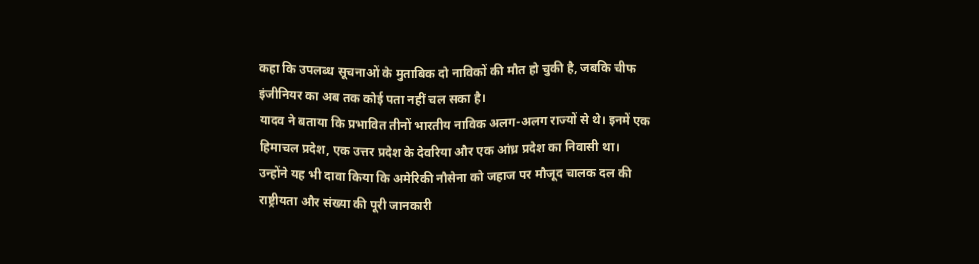कहा कि उपलब्ध सूचनाओं के मुताबिक दो नाविकों की मौत हो चुकी है, जबकि चीफ इंजीनियर का अब तक कोई पता नहीं चल सका है।
यादव ने बताया कि प्रभावित तीनों भारतीय नाविक अलग-अलग राज्यों से थे। इनमें एक हिमाचल प्रदेश, एक उत्तर प्रदेश के देवरिया और एक आंध्र प्रदेश का निवासी था।
उन्होंने यह भी दावा किया कि अमेरिकी नौसेना को जहाज पर मौजूद चालक दल की राष्ट्रीयता और संख्या की पूरी जानकारी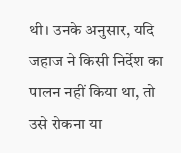थी। उनके अनुसार, यदि जहाज ने किसी निर्देश का पालन नहीं किया था, तो उसे रोकना या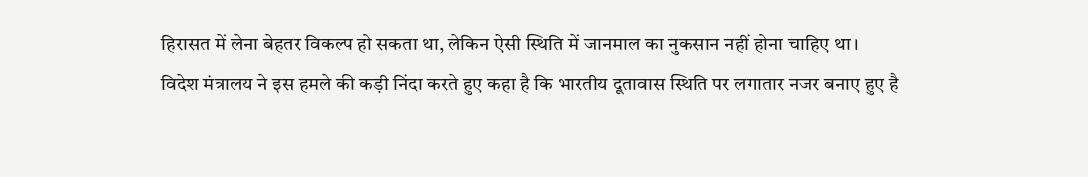हिरासत में लेना बेहतर विकल्प हो सकता था, लेकिन ऐसी स्थिति में जानमाल का नुकसान नहीं होना चाहिए था।
विदेश मंत्रालय ने इस हमले की कड़ी निंदा करते हुए कहा है कि भारतीय दूतावास स्थिति पर लगातार नजर बनाए हुए है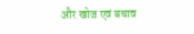और खोज एवं बचाव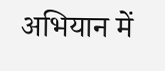अभियान में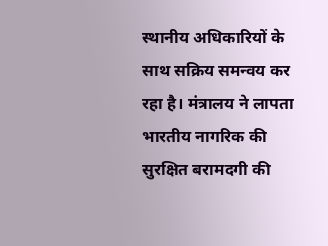स्थानीय अधिकारियों के साथ सक्रिय समन्वय कर रहा है। मंत्रालय ने लापता भारतीय नागरिक की सुरक्षित बरामदगी की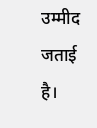उम्मीद जताई है।